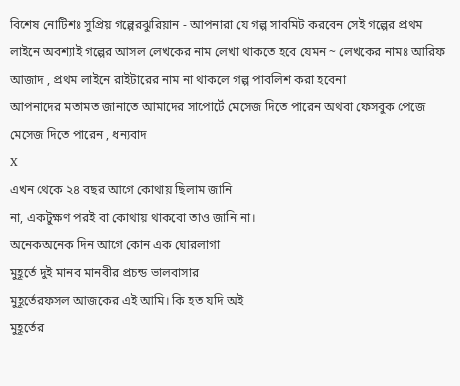বিশেষ নোটিশঃ সুপ্রিয় গল্পেরঝুরিয়ান - আপনারা যে গল্প সাবমিট করবেন সেই গল্পের প্রথম লাইনে অবশ্যাই গল্পের আসল লেখকের নাম লেখা থাকতে হবে যেমন ~ লেখকের নামঃ আরিফ আজাদ , প্রথম লাইনে রাইটারের নাম না থাকলে গল্প পাবলিশ করা হবেনা
আপনাদের মতামত জানাতে আমাদের সাপোর্টে মেসেজ দিতে পারেন অথবা ফেসবুক পেজে মেসেজ দিতে পারেন , ধন্যবাদ
X
এখন থেকে ২৪ বছর আগে কোথায় ছিলাম জানি
না, একটুক্ষণ পরই বা কোথায় থাকবো তাও জানি না।
অনেকঅনেক দিন আগে কোন এক ঘোরলাগা
মুহূর্তে দুই মানব মানবীর প্রচন্ড ভালবাসার
মুহূর্তেরফসল আজকের এই আমি। কি হত যদি অই
মুহূর্তের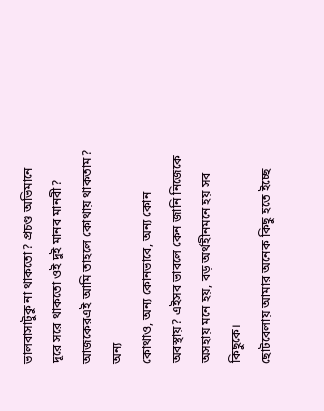ভালবাসাটুকু না থাকতো? প্রচণ্ড অভিমানে
দূরে সরে থাকতো ওই দুই মানব মানবী?
আজকেরএই আমি তাহলে কোথায় থাকতাম? অন্য
কোথাও, অন্য কোনভাবে, অন্য কোন
অবস্থায়? এইসব ভাবলে কেন জানি নিজেকে
অসহায় মনে হয়, বড় অর্থহীনমনে হয় সব
কিছুকে।
ছোটবেলায় আমার অনেক কিছু হতে ইচ্ছে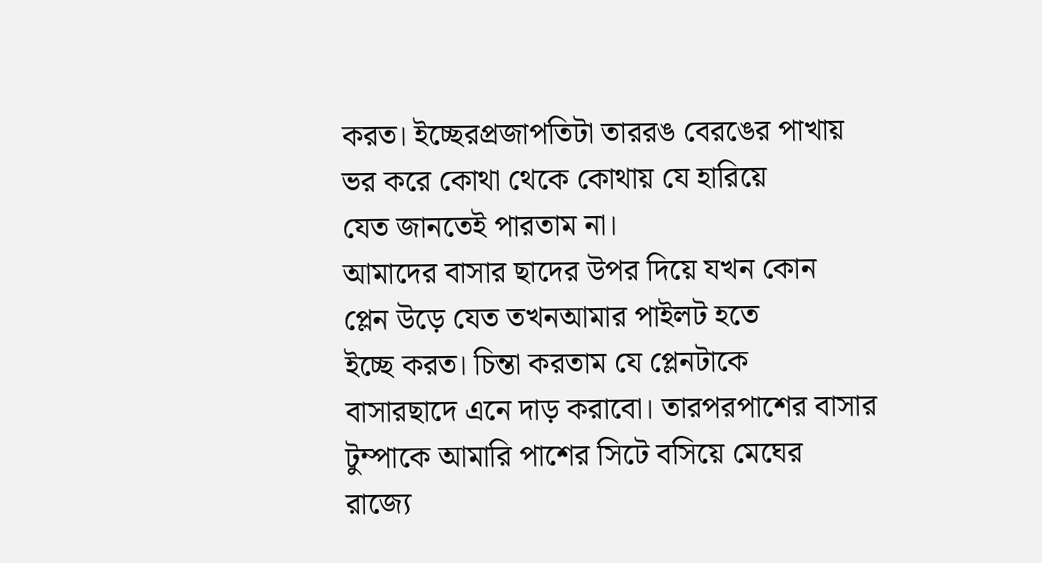করত। ইচ্ছেরপ্রজাপতিটা তাররঙ বেরঙের পাখায়
ভর করে কোথা থেকে কোথায় যে হারিয়ে
যেত জানতেই পারতাম না।
আমাদের বাসার ছাদের উপর দিয়ে যখন কোন
প্লেন উড়ে যেত তখনআমার পাইলট হতে
ইচ্ছে করত। চিন্তা করতাম যে প্লেনটাকে
বাসারছাদে এনে দাড় করাবো। তারপরপাশের বাসার
টুম্পাকে আমারি পাশের সিটে বসিয়ে মেঘের
রাজ্যে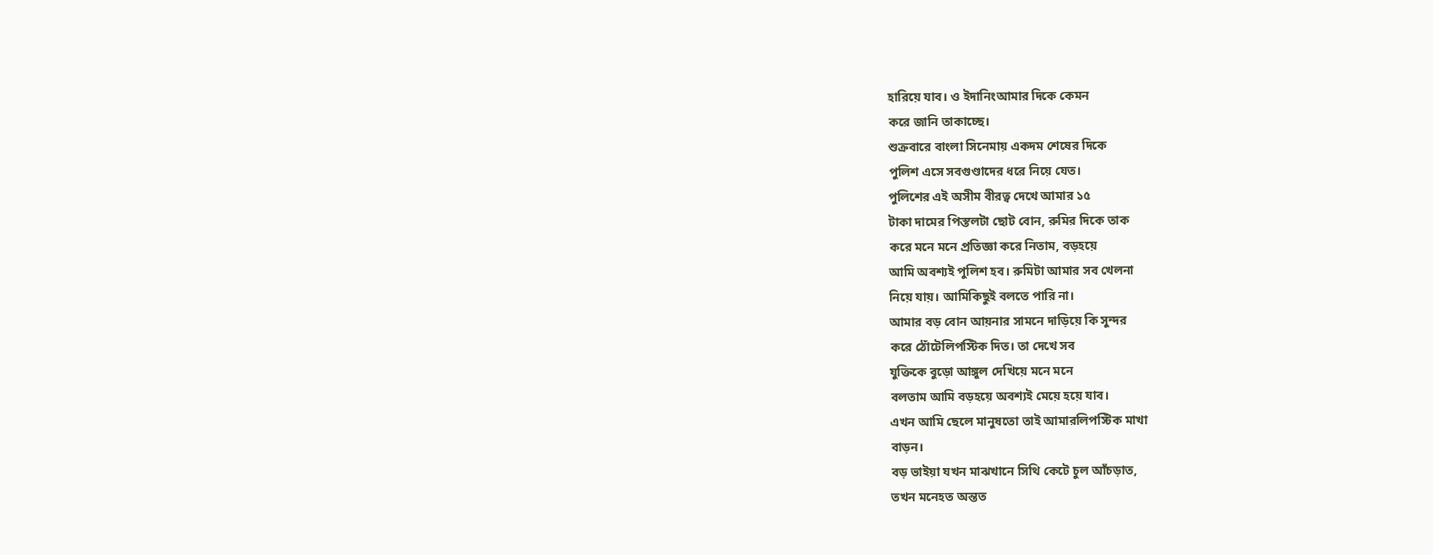হারিয়ে যাব। ও ইদানিংআমার দিকে কেমন
করে জানি তাকাচ্ছে।
শুক্রবারে বাংলা সিনেমায় একদম শেষের দিকে
পুলিশ এসে সবগুণ্ডাদের ধরে নিয়ে যেত।
পুলিশের এই অসীম বীরত্ব দেখে আমার ১৫
টাকা দামের পিস্তলটা ছোট বোন, রুমির দিকে তাক
করে মনে মনে প্রতিজ্ঞা করে নিতাম, বড়হয়ে
আমি অবশ্যই পুলিশ হব। রুমিটা আমার সব খেলনা
নিয়ে যায়। আমিকিছুই বলতে পারি না।
আমার বড় বোন আয়নার সামনে দাড়িয়ে কি সুন্দর
করে ঠোঁটেলিপস্টিক দিত। তা দেখে সব
যুক্তিকে বুড়ো আঙ্গুল দেখিয়ে মনে মনে
বলতাম আমি বড়হয়ে অবশ্যই মেয়ে হয়ে যাব।
এখন আমি ছেলে মানুষতো তাই আমারলিপস্টিক মাখা
বাড়ন।
বড় ভাইয়া যখন মাঝখানে সিথি কেটে চুল আঁচড়াত,
তখন মনেহত অন্তত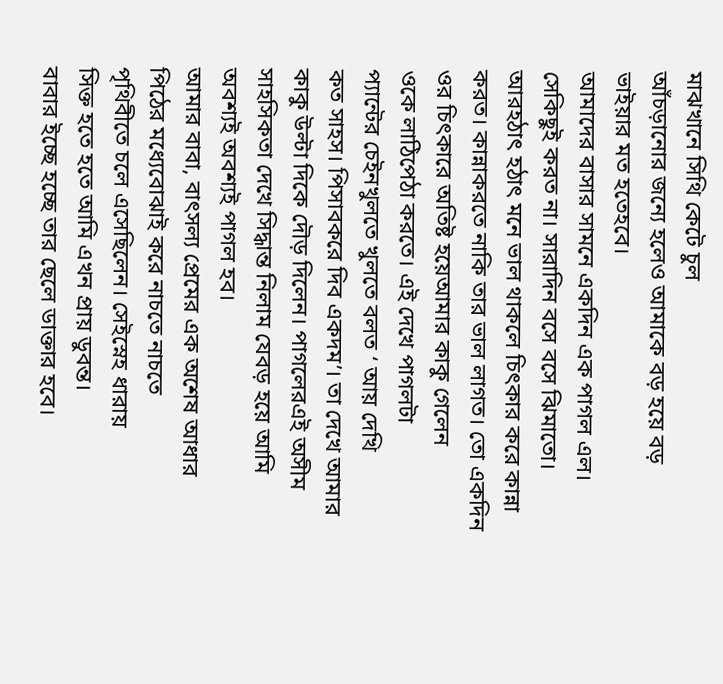মাঝখানে সিথি কেটে চুল
আঁচড়ানোর জন্যে হলেও আমাকে বড় হয়ে বড়
ভাইয়ার মত হতেহবে।
আমাদের বাসার সামনে একদিন এক পাগল এল।
সেকিছুই করত না। সারাদিন বসে বসে ঝিমাতো।
আরহঠাৎ হঠাৎ মনে ভাল থাকলে চিৎকার করে কান্না
করত। কান্নাকরতে নাকি তার ভাল লাগত। তো একদিন
ওর চিৎকারে অতিষ্ট হয়েআমার কাকু গেলেন
ওকে লাঠিপেঠা করতে। এই দেখে পাগলটা
প্যান্টের চেইনখুলতে খুলতে বলত ‘ আয় দেখি
কত সাহস। পিসাবকরে দিব একদম’। তা দেখে আমার
কাকু উল্টা দিকে দৌড় দিলেন। পাগলেরএই অসীম
সাহসিকতা দেখে সিদ্ধান্ত নিলাম যেবড় হয়ে আমি
অবশ্যই অবশ্যই পাগল হব।
আমার বাবা, বাৎসল্য প্রেমের এক অশেষ আধার
পিঠের মধ্যেবোঝাই করে নাচতে নাচতে
পৃথিবীতে চলে এসেছিলেন। সেইস্নেহ ধারায়
সিক্ত হতে হতে আমি এখন প্রায় ডুবন্ত।
বাবার ইচ্ছে হচ্ছে তার ছেলে ডাক্তার হবে।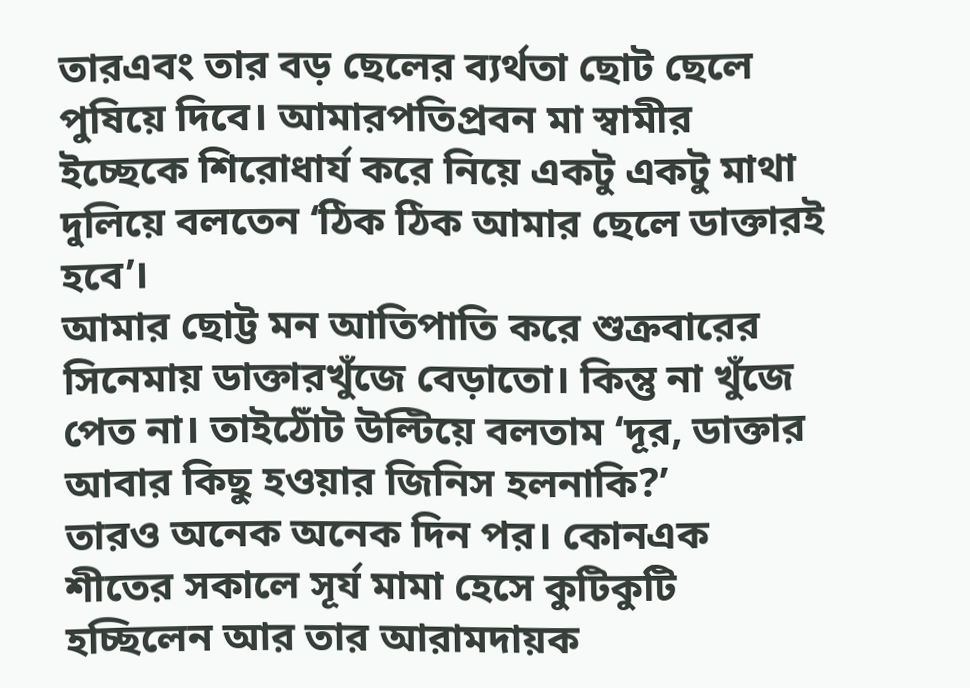তারএবং তার বড় ছেলের ব্যর্থতা ছোট ছেলে
পুষিয়ে দিবে। আমারপতিপ্রবন মা স্বামীর
ইচ্ছেকে শিরোধার্য করে নিয়ে একটু একটু মাথা
দুলিয়ে বলতেন ‘ঠিক ঠিক আমার ছেলে ডাক্তারই
হবে’।
আমার ছোট্ট মন আতিপাতি করে শুক্রবারের
সিনেমায় ডাক্তারখুঁজে বেড়াতো। কিন্তু না খুঁজে
পেত না। তাইঠোঁট উল্টিয়ে বলতাম ‘দূর, ডাক্তার
আবার কিছু হওয়ার জিনিস হলনাকি?’
তারও অনেক অনেক দিন পর। কোনএক
শীতের সকালে সূর্য মামা হেসে কুটিকুটি
হচ্ছিলেন আর তার আরামদায়ক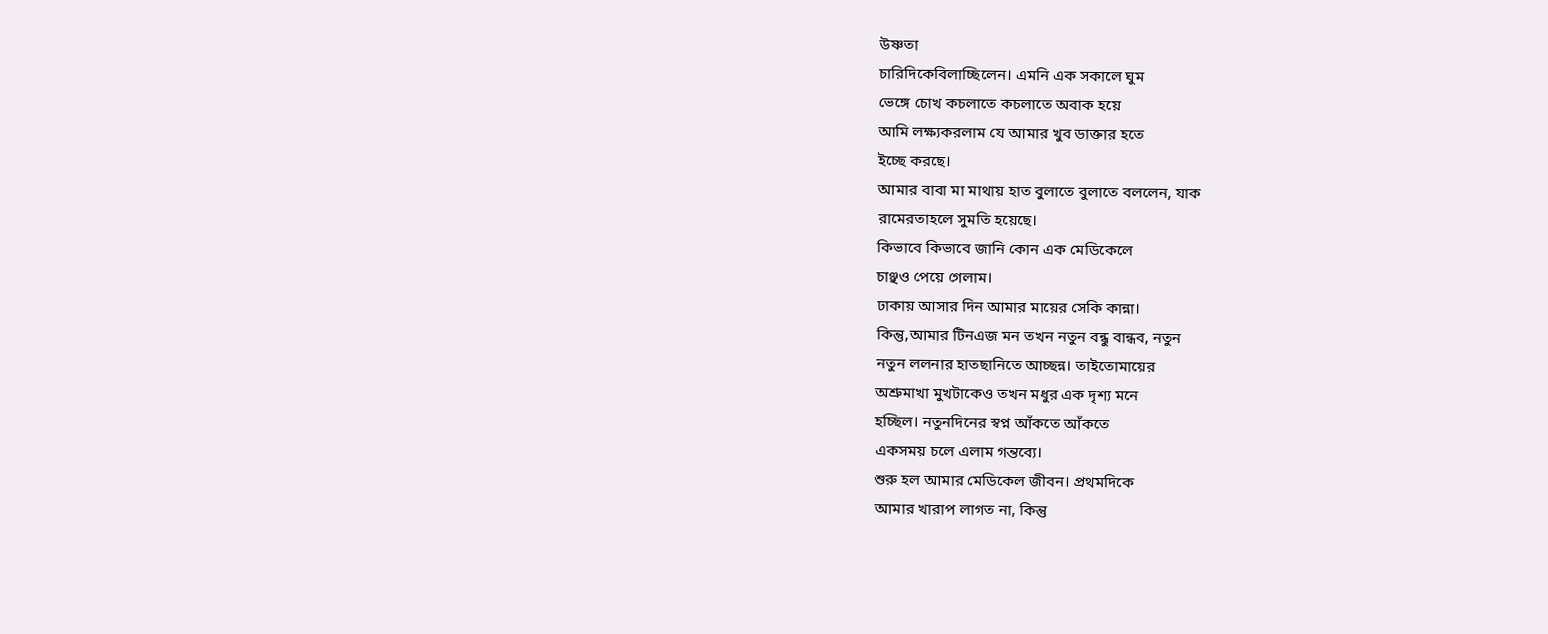উষ্ণতা
চারিদিকেবিলাচ্ছিলেন। এমনি এক সকালে ঘুম
ভেঙ্গে চোখ কচলাতে কচলাতে অবাক হয়ে
আমি লক্ষ্যকরলাম যে আমার খুব ডাক্তার হতে
ইচ্ছে করছে।
আমার বাবা মা মাথায় হাত বুলাতে বুলাতে বললেন, যাক
রামেরতাহলে সুমতি হয়েছে।
কিভাবে কিভাবে জানি কোন এক মেডিকেলে
চাঞ্ছও পেয়ে গেলাম।
ঢাকায় আসার দিন আমার মায়ের সেকি কান্না।
কিন্তু,আমার টিনএজ মন তখন নতুন বন্ধু বান্ধব, নতুন
নতুন ললনার হাতছানিতে আচ্ছন্ন। তাইতোমায়ের
অশ্রুমাখা মুখটাকেও তখন মধুর এক দৃশ্য মনে
হচ্ছিল। নতুনদিনের স্বপ্ন আঁকতে আঁকতে
একসময় চলে এলাম গন্তব্যে।
শুরু হল আমার মেডিকেল জীবন। প্রথমদিকে
আমার খারাপ লাগত না, কিন্তু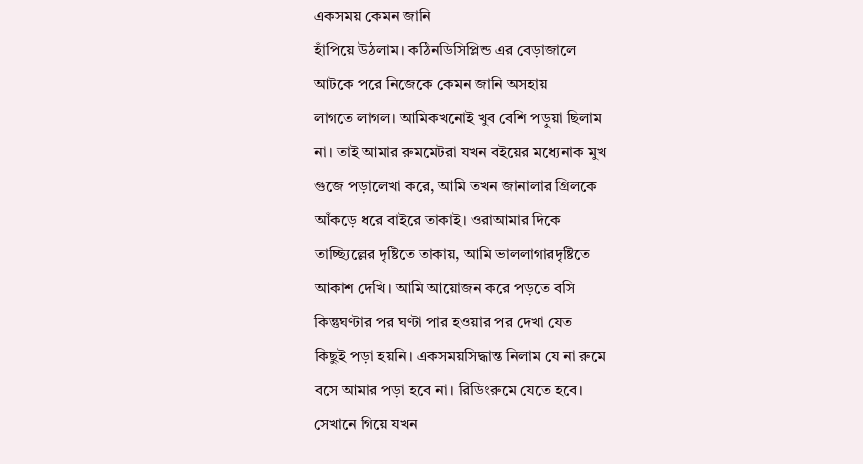একসময় কেমন জানি
হাঁপিয়ে উঠলাম। কঠিনডিসিপ্লিন্ড এর বেড়াজালে
আটকে পরে নিজেকে কেমন জানি অসহায়
লাগতে লাগল। আমিকখনোই খুব বেশি পড়ুয়া ছিলাম
না। তাই আমার রুমমেটরা যখন বইয়ের মধ্যেনাক মুখ
গুজে পড়ালেখা করে, আমি তখন জানালার গ্রিলকে
আঁকড়ে ধরে বাইরে তাকাই। ওরাআমার দিকে
তাচ্ছ্যিল্লের দৃষ্টিতে তাকায়, আমি ভাললাগারদৃষ্টিতে
আকাশ দেখি। আমি আয়োজন করে পড়তে বসি
কিন্তুঘণ্টার পর ঘণ্টা পার হওয়ার পর দেখা যেত
কিছুই পড়া হয়নি। একসময়সিদ্ধান্ত নিলাম যে না রুমে
বসে আমার পড়া হবে না। রিডিংরুমে যেতে হবে।
সেখানে গিয়ে যখন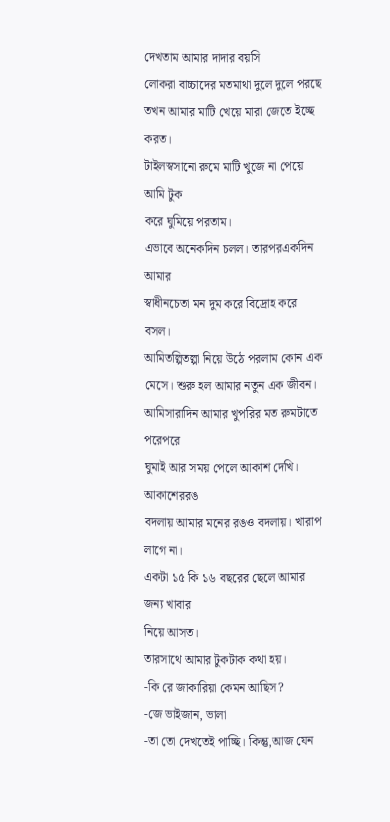দেখতাম আমার দাদার বয়সি
লোকরা বাচ্চাদের মতমাথা দুলে দুলে পরছে
তখন আমার মাটি খেয়ে মারা জেতে ইচ্ছে করত।
টাইলস্বসানো রুমে মাটি খুজে না পেয়ে আমি টুক
করে ঘুমিয়ে পরতাম।
এভাবে অনেকদিন চলল। তারপরএকদিন আমার
স্বাধীনচেতা মন দুম করে বিদ্রোহ করে বসল।
আমিতল্পিতল্পা নিয়ে উঠে পরলাম কোন এক
মেসে। শুরু হল আমার নতুন এক জীবন।
আমিসারাদিন আমার খুপরির মত রুমটাতে পরেপরে
ঘুমাই আর সময় পেলে আকাশ দেখি। আকাশেররঙ
বদলায় আমার মনের রঙও বদলায়। খারাপ লাগে না।
একটা ১৫ কি ১৬ বছরের ছেলে আমার জন্য খাবার
নিয়ে আসত।
তারসাথে আমার টুকটাক কথা হয়।
-কি রে জাকারিয়া কেমন আছিস?
-জে ভাইজান, ভালা
-তা তো দেখতেই পাচ্ছি। কিন্তু,আজ যেন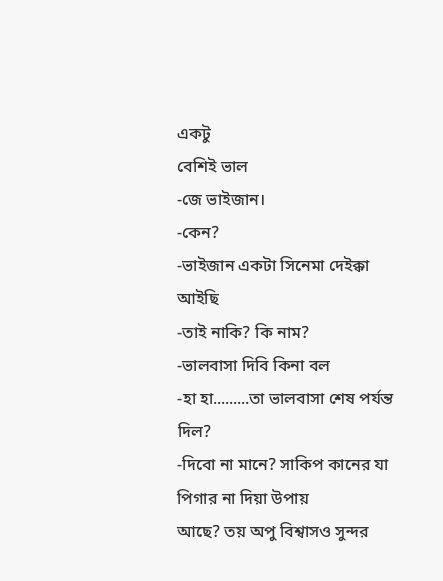একটু
বেশিই ভাল
-জে ভাইজান।
-কেন?
-ভাইজান একটা সিনেমা দেইক্কা আইছি
-তাই নাকি? কি নাম?
-ভালবাসা দিবি কিনা বল
-হা হা.........তা ভালবাসা শেষ পর্যন্ত দিল?
-দিবো না মানে? সাকিপ কানের যা পিগার না দিয়া উপায়
আছে? তয় অপু বিশ্বাসও সুন্দর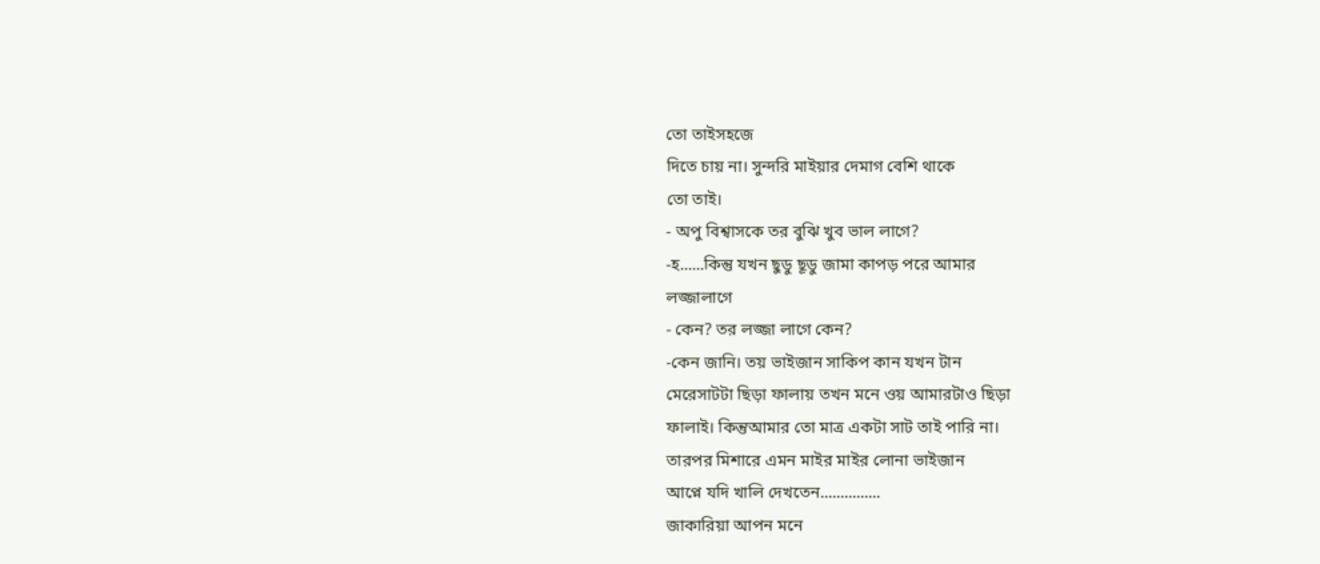তো তাইসহজে
দিতে চায় না। সুন্দরি মাইয়ার দেমাগ বেশি থাকে
তো তাই।
- অপু বিশ্বাসকে তর বুঝি খুব ভাল লাগে?
-হ......কিন্তু যখন ছুডু ছূডু জামা কাপড় পরে আমার
লজ্জালাগে
- কেন? তর লজ্জা লাগে কেন?
-কেন জানি। তয় ভাইজান সাকিপ কান যখন টান
মেরেসাটটা ছিড়া ফালায় তখন মনে ওয় আমারটাও ছিড়া
ফালাই। কিন্তুআমার তো মাত্র একটা সাট তাই পারি না।
তারপর মিশারে এমন মাইর মাইর লোনা ভাইজান
আপ্নে যদি খালি দেখতেন...............
জাকারিয়া আপন মনে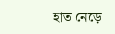হাত নেড়ে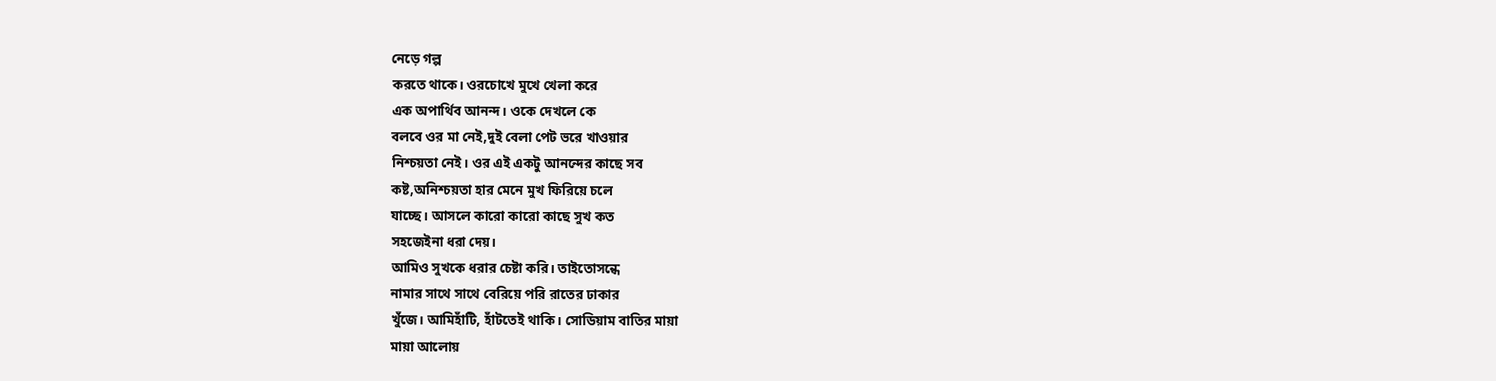নেড়ে গল্প
করতে থাকে। ওরচোখে মুখে খেলা করে
এক অপার্থিব আনন্দ। ওকে দেখলে কে
বলবে ওর মা নেই,দুই বেলা পেট ভরে খাওয়ার
নিশ্চয়তা নেই। ওর এই একটু আনন্দের কাছে সব
কষ্ট,অনিশ্চয়তা হার মেনে মুখ ফিরিয়ে চলে
যাচ্ছে। আসলে কারো কারো কাছে সুখ কত
সহজেইনা ধরা দেয়।
আমিও সুখকে ধরার চেষ্টা করি। তাইতোসন্ধে
নামার সাথে সাথে বেরিয়ে পরি রাতের ঢাকার
খুঁজে। আমিহাঁটি, হাঁটতেই থাকি। সোডিয়াম বাতির মায়া
মায়া আলোয়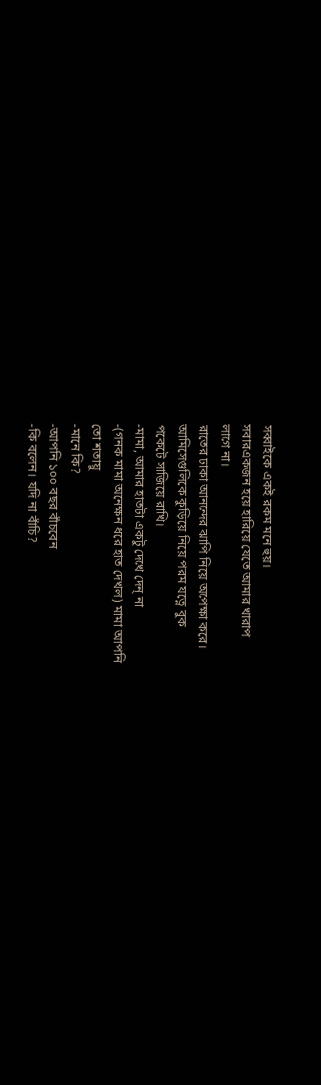সব্বাইকে একই রকম মনে হুয়।
সবারএকজন হয়ে হারিয়ে যেতে আমার খারাপ
লাগে না।
রাতের ঢাকা আনন্দের ঝাপি নিয়ে অপেক্ষা করে।
আমিসেগুলিকে কুড়িয়ে নিয়ে পরম যত্নে বুক
পকেটে সাজিয়ে রাখি।
-মামা, আমার হাতটা একটু দেখে দেন্ না
-(গনক মামা অনেক্ষন ধরে হাত দেখল) মামা আপনি
তো শতায়ু
-মানে কি?
-আপনি ১০০ বছর বাঁচবেন
-কি বলেন। যদি না বাঁচি?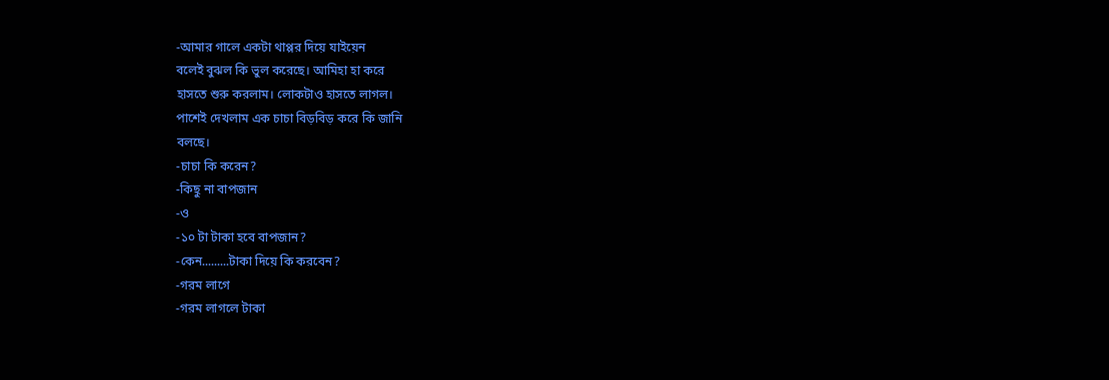-আমার গালে একটা থাপ্পর দিয়ে যাইয়েন
বলেই বুঝল কি ভুল করেছে। আমিহা হা করে
হাসতে শুরু করলাম। লোকটাও হাসতে লাগল।
পাশেই দেখলাম এক চাচা বিড়বিড় করে কি জানি
বলছে।
-চাচা কি করেন?
-কিছু না বাপজান
-ও
-১০ টা টাকা হবে বাপজান?
-কেন.........টাকা দিয়ে কি করবেন?
-গরম লাগে
-গরম লাগলে টাকা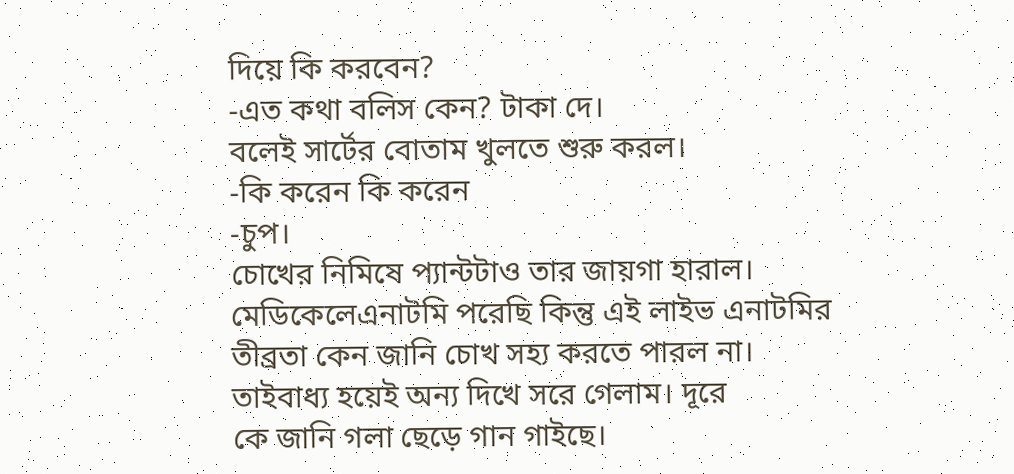দিয়ে কি করবেন?
-এত কথা বলিস কেন? টাকা দে।
বলেই সার্টের বোতাম খুলতে শুরু করল।
-কি করেন কি করেন
-চুপ।
চোখের নিমিষে প্যান্টটাও তার জায়গা হারাল।
মেডিকেলেএনাটমি পরেছি কিন্তু এই লাইভ এনাটমির
তীব্রতা কেন জানি চোখ সহ্য করতে পারল না।
তাইবাধ্য হয়েই অন্য দিখে সরে গেলাম। দূরে
কে জানি গলা ছেড়ে গান গাইছে।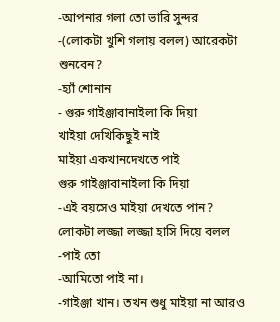-আপনার গলা তো ভারি সুন্দর
-(লোকটা খুশি গলায় বলল) আরেকটা শুনবেন?
-হ্যাঁ শোনান
- গুরু গাইঞ্জাবানাইলা কি দিয়া
খাইয়া দেখিকিছুই নাই
মাইয়া একখানদেখতে পাই
গুরু গাইঞ্জাবানাইলা কি দিয়া
-এই বয়সেও মাইয়া দেখতে পান?
লোকটা লজ্জা লজ্জা হাসি দিয়ে বলল
-পাই তো
-আমিতো পাই না।
-গাইঞ্জা খান। তখন শুধু মাইয়া না আরও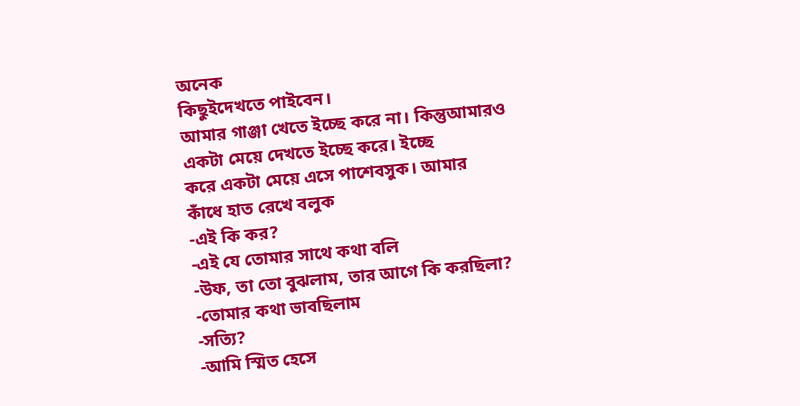অনেক
কিছুইদেখতে পাইবেন।
আমার গাঞ্জা খেতে ইচ্ছে করে না। কিন্তুআমারও
একটা মেয়ে দেখতে ইচ্ছে করে। ইচ্ছে
করে একটা মেয়ে এসে পাশেবসুক। আমার
কাঁধে হাত রেখে বলুক
-এই কি কর?
-এই যে তোমার সাথে কথা বলি
-উফ, তা তো বুঝলাম, তার আগে কি করছিলা?
-তোমার কথা ভাবছিলাম
-সত্যি?
-আমি স্মিত হেসে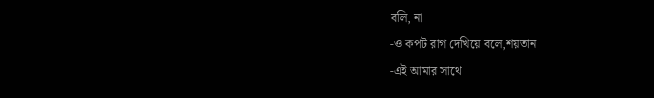বলি, না
-ও কপট রাগ দেখিয়ে বলে,শয়তান
-এই আমার সাথে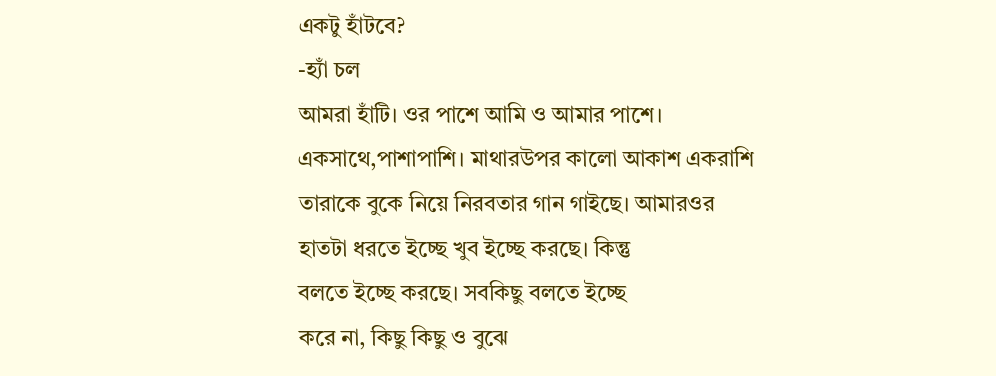একটু হাঁটবে?
-হ্যাঁ চল
আমরা হাঁটি। ওর পাশে আমি ও আমার পাশে।
একসাথে,পাশাপাশি। মাথারউপর কালো আকাশ একরাশি
তারাকে বুকে নিয়ে নিরবতার গান গাইছে। আমারওর
হাতটা ধরতে ইচ্ছে খুব ইচ্ছে করছে। কিন্তু
বলতে ইচ্ছে করছে। সবকিছু বলতে ইচ্ছে
করে না, কিছু কিছু ও বুঝে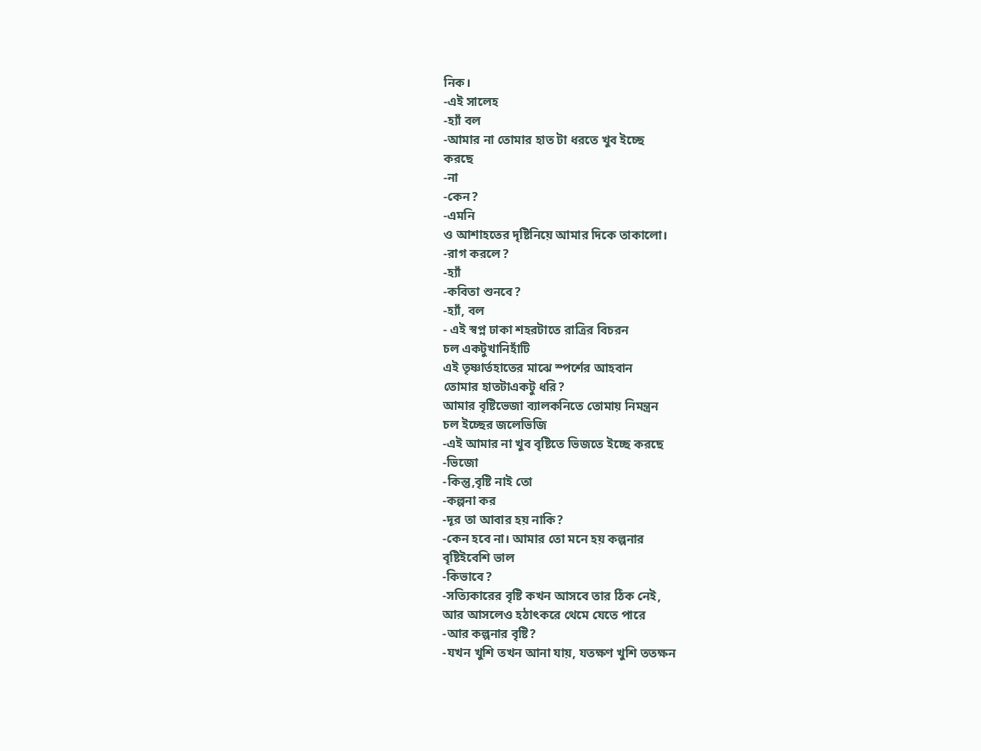নিক।
-এই সালেহ
-হ্যাঁ বল
-আমার না তোমার হাত টা ধরতে খুব ইচ্ছে
করছে
-না
-কেন?
-এমনি
ও আশাহতের দৃষ্টিনিয়ে আমার দিকে তাকালো।
-রাগ করলে?
-হ্যাঁ
-কবিতা শুনবে?
-হ্যাঁ, বল
- এই স্বপ্ন ঢাকা শহরটাতে রাত্রির বিচরন
চল একটুখানিহাঁটি
এই তৃষ্ণার্তহাতের মাঝে স্পর্শের আহবান
তোমার হাতটাএকটু ধরি?
আমার বৃষ্টিভেজা ব্যালকনিতে তোমায় নিমন্ত্রন
চল ইচ্ছের জলেভিজি
-এই আমার না খুব বৃষ্টিতে ভিজতে ইচ্ছে করছে
-ভিজো
-কিন্তু,বৃষ্টি নাই তো
-কল্পনা কর
-দূর তা আবার হয় নাকি?
-কেন হবে না। আমার তো মনে হয় কল্পনার
বৃষ্টিইবেশি ভাল
-কিভাবে?
-সত্যিকারের বৃষ্টি কখন আসবে তার ঠিক নেই,
আর আসলেও হঠাৎকরে থেমে যেতে পারে
-আর কল্পনার বৃষ্টি?
-যখন খুশি তখন আনা যায়, যতক্ষণ খুশি ততক্ষন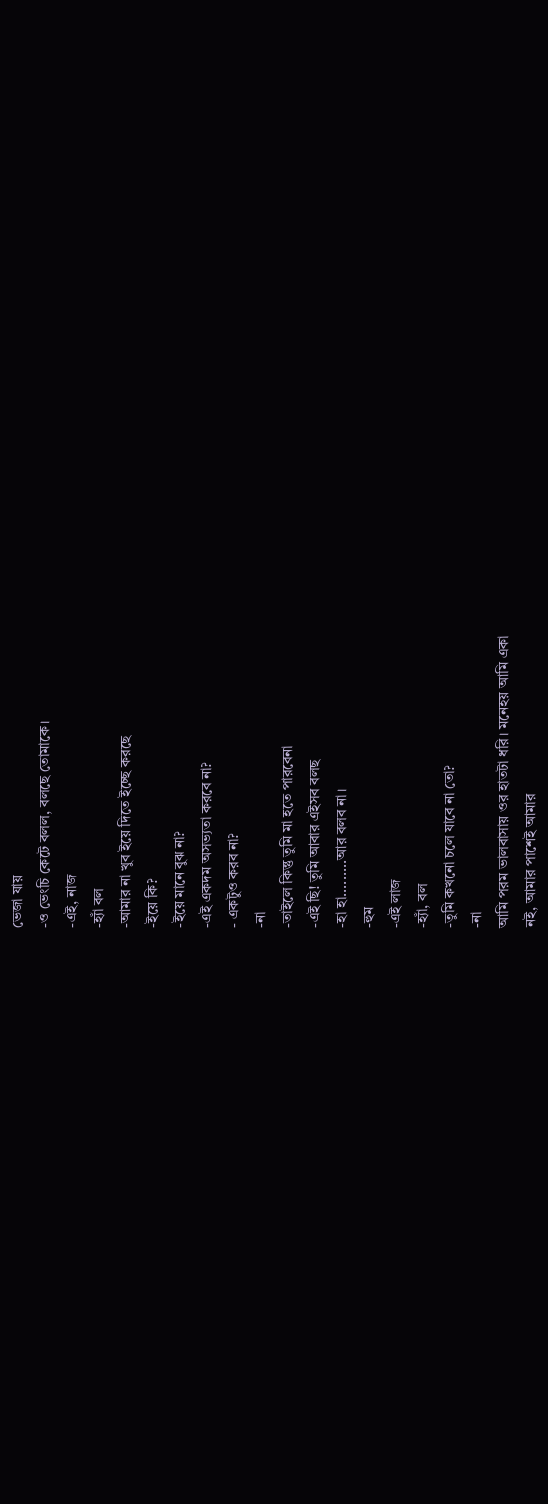ভেজা যায়
-ও ভেংচি কেটে বলল, বলছে তোমাকে।
-এই, নাজ
-হ্যাঁ বল
-আমার না খুব ইয়ে দিতে ইচ্ছে করছে
-ইয়ে কি?
-ইয়ে মানে বুঝ না?
-এই একদম অসভ্যতা করবে না?
- একটুও করব না?
-না
-তাইলে কিন্তু তুমি মা হতে পারবেনা
-এই ছি! তুমি আবার এইসব বলছ
-হা হা.........আর বলব না।
-হুম
-এই লাজ
-হ্যাঁ, বল
-তুমি কখনো চলে যাবে না তো?
-না
আমি পরম ভালবাসায় ওর হাতটা ধরি। মনেহয় আমি একা
নই, আমার পাশেই আমার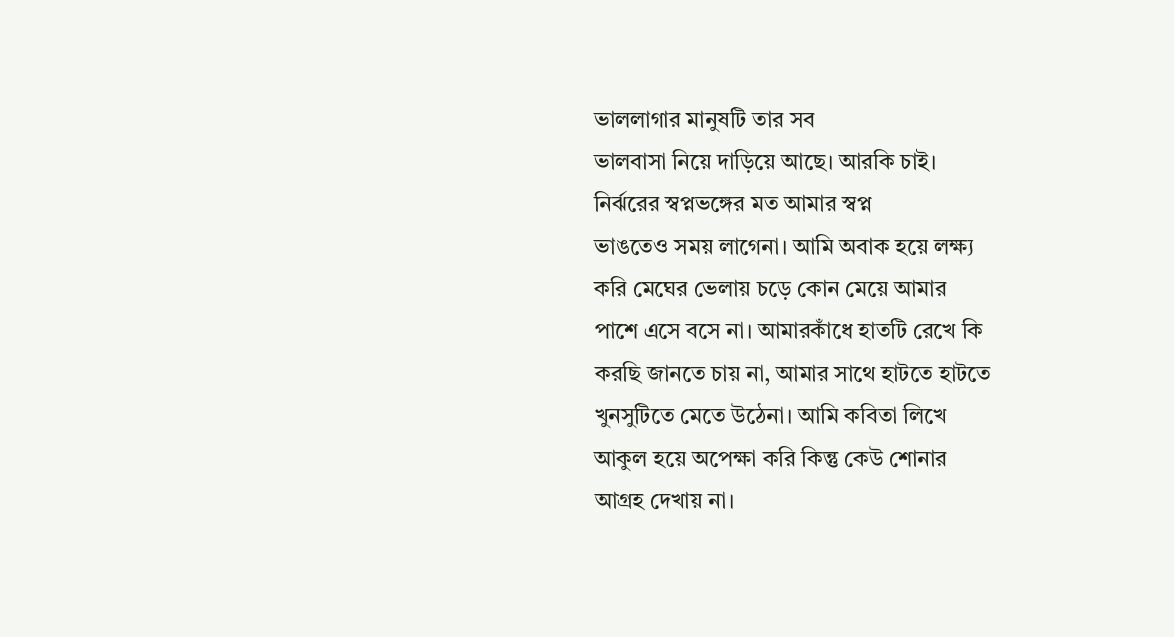ভাললাগার মানুষটি তার সব
ভালবাসা নিয়ে দাড়িয়ে আছে। আরকি চাই।
নির্ঝরের স্বপ্নভঙ্গের মত আমার স্বপ্ন
ভাঙতেও সময় লাগেনা। আমি অবাক হয়ে লক্ষ্য
করি মেঘের ভেলায় চড়ে কোন মেয়ে আমার
পাশে এসে বসে না। আমারকাঁধে হাতটি রেখে কি
করছি জানতে চায় না, আমার সাথে হাটতে হাটতে
খুনসুটিতে মেতে উঠেনা। আমি কবিতা লিখে
আকুল হয়ে অপেক্ষা করি কিন্তু কেউ শোনার
আগ্রহ দেখায় না।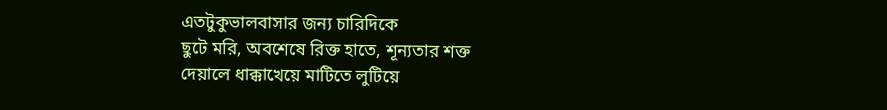এতটুকুভালবাসার জন্য চারিদিকে
ছুটে মরি, অবশেষে রিক্ত হাতে, শূন্যতার শক্ত
দেয়ালে ধাক্কাখেয়ে মাটিতে লুটিয়ে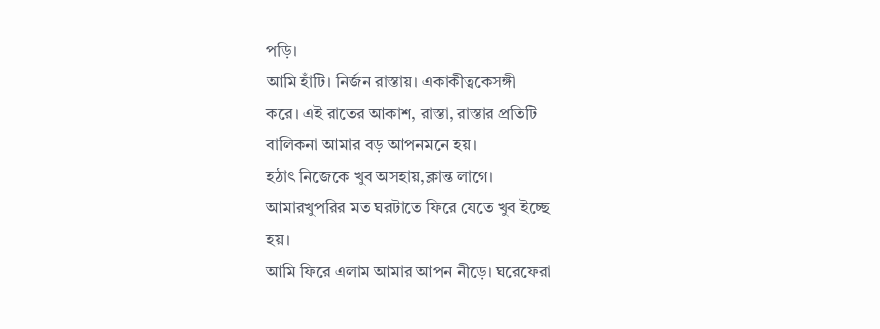পড়ি।
আমি হাঁটি। নির্জন রাস্তায়। একাকীত্বকেসঙ্গী
করে। এই রাতের আকাশ, রাস্তা, রাস্তার প্রতিটি
বালিকনা আমার বড় আপনমনে হয়।
হঠাৎ নিজেকে খুব অসহায়,ক্লান্ত লাগে।
আমারখুপরির মত ঘরটাতে ফিরে যেতে খুব ইচ্ছে
হয়।
আমি ফিরে এলাম আমার আপন নীড়ে। ঘরেফেরা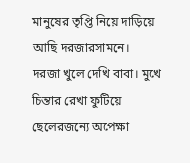মানুষের তৃপ্তি নিয়ে দাড়িয়ে আছি দরজারসামনে।
দরজা খুলে দেখি বাবা। মুখে চিন্তার রেখা ফুটিয়ে
ছেলেরজন্যে অপেক্ষা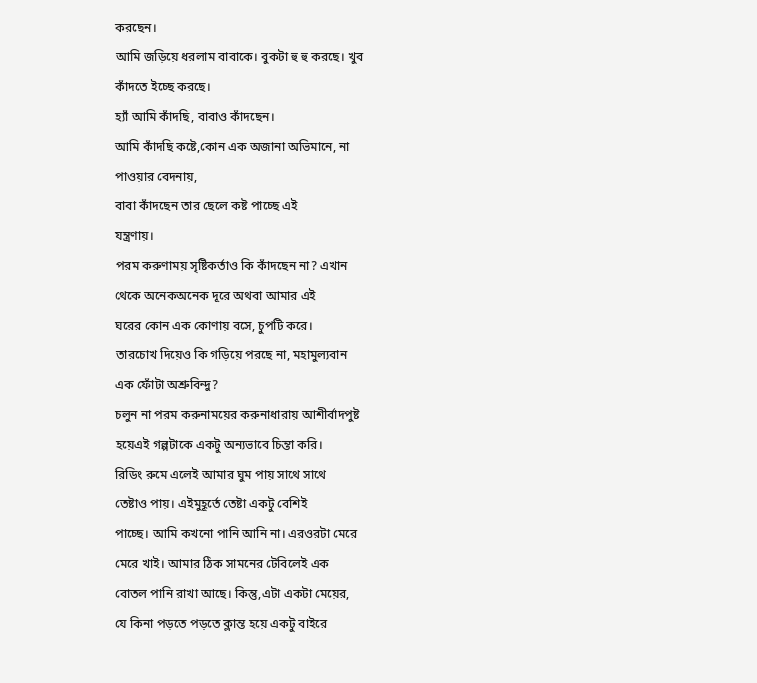করছেন।
আমি জড়িয়ে ধরলাম বাবাকে। বুকটা হু হু করছে। খুব
কাঁদতে ইচ্ছে করছে।
হ্যাঁ আমি কাঁদছি, বাবাও কাঁদছেন।
আমি কাঁদছি কষ্টে,কোন এক অজানা অভিমানে, না
পাওয়ার বেদনায়,
বাবা কাঁদছেন তার ছেলে কষ্ট পাচ্ছে এই
যন্ত্রণায়।
পরম করুণাময় সৃষ্টিকর্তাও কি কাঁদছেন না? এখান
থেকে অনেকঅনেক দূরে অথবা আমার এই
ঘরের কোন এক কোণায় বসে, চুপটি করে।
তারচোখ দিয়েও কি গড়িয়ে পরছে না, মহামুল্যবান
এক ফোঁটা অশ্রুবিন্দু?
চলুন না পরম করুনাময়ের করুনাধারায় আশীর্বাদপুষ্ট
হয়েএই গল্পটাকে একটু অন্যভাবে চিন্তা করি।
রিডিং রুমে এলেই আমার ঘুম পায় সাথে সাথে
তেষ্টাও পায়। এইমুহূর্তে তেষ্টা একটু বেশিই
পাচ্ছে। আমি কখনো পানি আনি না। এরওরটা মেরে
মেরে খাই। আমার ঠিক সামনের টেবিলেই এক
বোতল পানি রাখা আছে। কিন্তু,এটা একটা মেয়ের,
যে কিনা পড়তে পড়তে ক্লান্ত হয়ে একটু বাইরে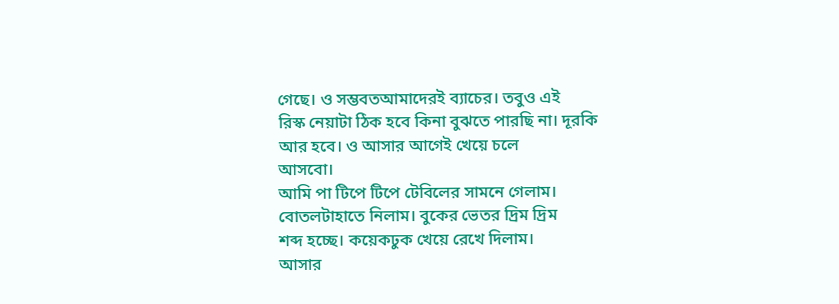গেছে। ও সম্ভবতআমাদেরই ব্যাচের। তবুও এই
রিস্ক নেয়াটা ঠিক হবে কিনা বুঝতে পারছি না। দূরকি
আর হবে। ও আসার আগেই খেয়ে চলে
আসবো।
আমি পা টিপে টিপে টেবিলের সামনে গেলাম।
বোতলটাহাতে নিলাম। বুকের ভেতর দ্রিম দ্রিম
শব্দ হচ্ছে। কয়েকঢুক খেয়ে রেখে দিলাম।
আসার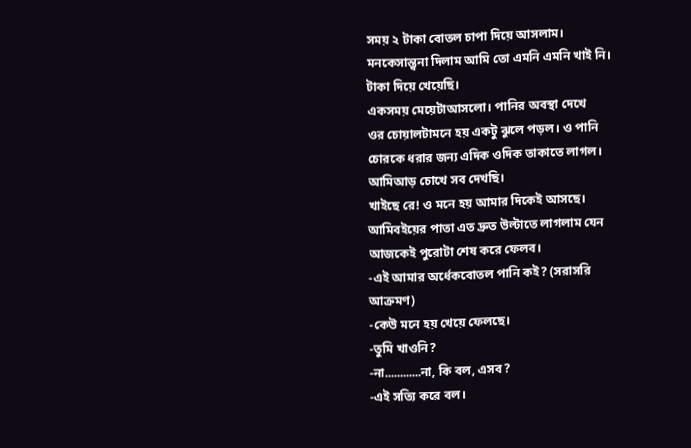সময় ২ টাকা বোতল চাপা দিয়ে আসলাম।
মনকেসান্ত্বনা দিলাম আমি তো এমনি এমনি খাই নি।
টাকা দিয়ে খেয়েছি।
একসময় মেয়েটাআসলো। পানির অবস্থা দেখে
ওর চোয়ালটামনে হয় একটু ঝুলে পড়ল। ও পানি
চোরকে ধরার জন্য এদিক ওদিক তাকাতে লাগল।
আমিআড় চোখে সব দেখছি।
খাইছে রে! ও মনে হয় আমার দিকেই আসছে।
আমিবইয়ের পাতা এত দ্রুত উল্টাতে লাগলাম যেন
আজকেই পুরোটা শেষ করে ফেলব।
-এই আমার অর্ধেকবোতল পানি কই? (সরাসরি
আক্রমণ)
-কেউ মনে হয় খেয়ে ফেলছে।
-তুমি খাওনি?
-না............না, কি বল, এসব?
-এই সত্যি করে বল।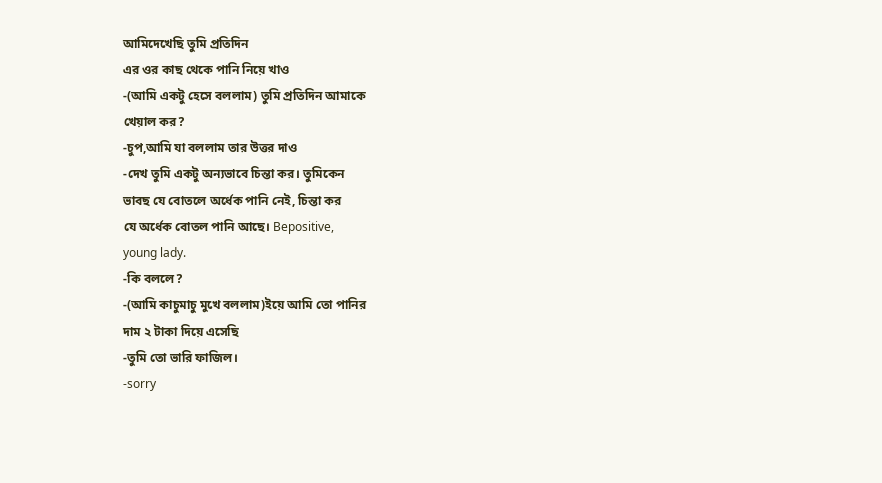আমিদেখেছি তুমি প্রতিদিন
এর ওর কাছ থেকে পানি নিয়ে খাও
-(আমি একটু হেসে বললাম) তুমি প্রতিদিন আমাকে
খেয়াল কর?
-চুপ,আমি যা বললাম তার উত্তর দাও
-দেখ তুমি একটু অন্যভাবে চিন্তা কর। তুমিকেন
ভাবছ যে বোতলে অর্ধেক পানি নেই, চিন্তা কর
যে অর্ধেক বোতল পানি আছে। Bepositive,
young lady.
-কি বললে?
-(আমি কাচুমাচু মুখে বললাম)ইয়ে আমি তো পানির
দাম ২ টাকা দিয়ে এসেছি
-তুমি তো ভারি ফাজিল।
-sorry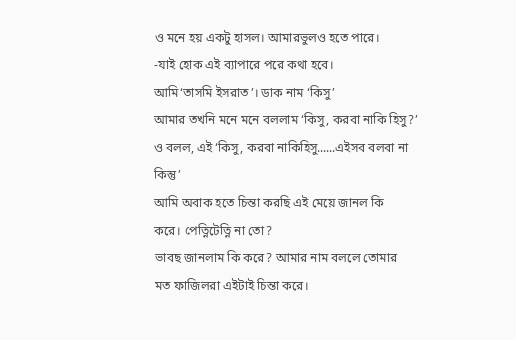ও মনে হয় একটু হাসল। আমারভুলও হতে পারে।
-যাই হোক এই ব্যাপারে পরে কথা হবে।
আমি‘তাসমি ইসরাত’। ডাক নাম ‘কিসু’
আমার তখনি মনে মনে বললাম ‘কিসু, করবা নাকি হিসু?’
ও বলল, এই ‘কিসু, করবা নাকিহিসু......এইসব বলবা না
কিন্তু’
আমি অবাক হতে চিন্তা করছি এই মেয়ে জানল কি
করে। পেত্নিটেত্নি না তো?
ভাবছ জানলাম কি করে? আমার নাম বললে তোমার
মত ফাজিলরা এইটাই চিন্তা করে।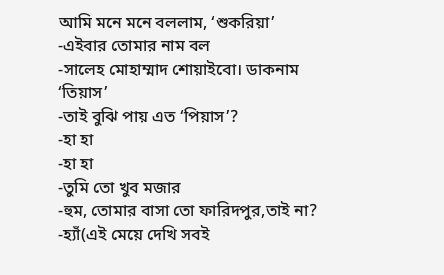আমি মনে মনে বললাম, ‘শুকরিয়া’
-এইবার তোমার নাম বল
-সালেহ মোহাম্মাদ শোয়াইবো। ডাকনাম ‘তিয়াস’
-তাই বুঝি পায় এত ‘পিয়াস’?
-হা হা
-হা হা
-তুমি তো খুব মজার
-হুম, তোমার বাসা তো ফারিদপুর,তাই না?
-হ্যাঁ(এই মেয়ে দেখি সবই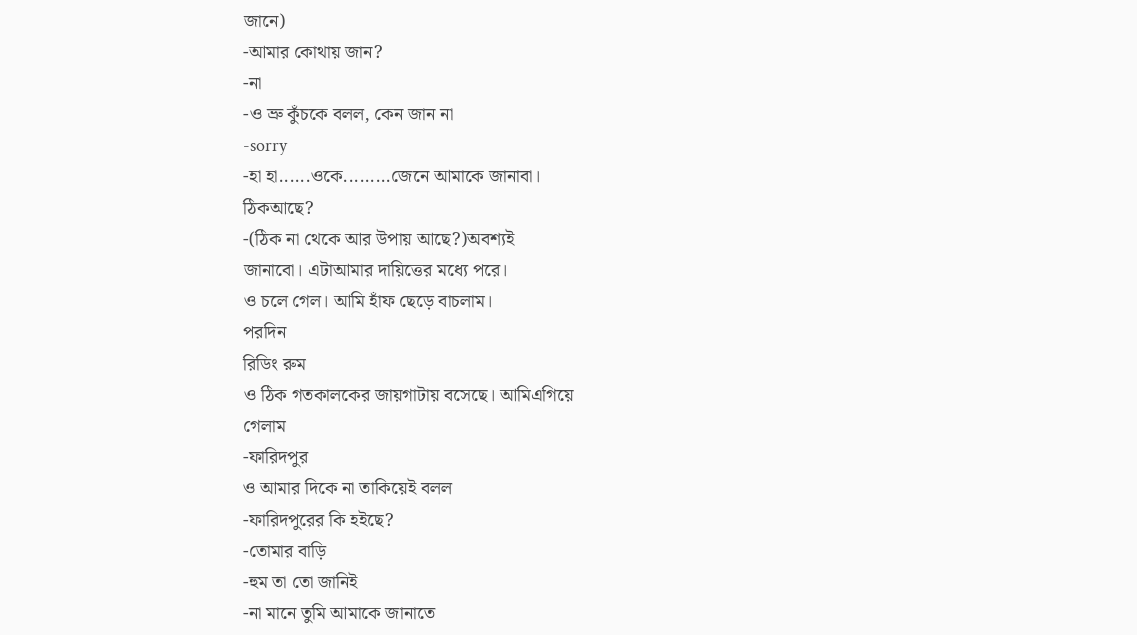জানে)
-আমার কোথায় জান?
-না
-ও ভ্রু কুঁচকে বলল, কেন জান না
-sorry
-হা হা......ওকে.........জেনে আমাকে জানাবা।
ঠিকআছে?
-(ঠিক না থেকে আর উপায় আছে?)অবশ্যই
জানাবো। এটাআমার দায়িত্তের মধ্যে পরে।
ও চলে গেল। আমি হাঁফ ছেড়ে বাচলাম।
পরদিন
রিডিং রুম
ও ঠিক গতকালকের জায়গাটায় বসেছে। আমিএগিয়ে
গেলাম
-ফারিদপুর
ও আমার দিকে না তাকিয়েই বলল
-ফারিদপুরের কি হইছে?
-তোমার বাড়ি
-হুম তা তো জানিই
-না মানে তুমি আমাকে জানাতে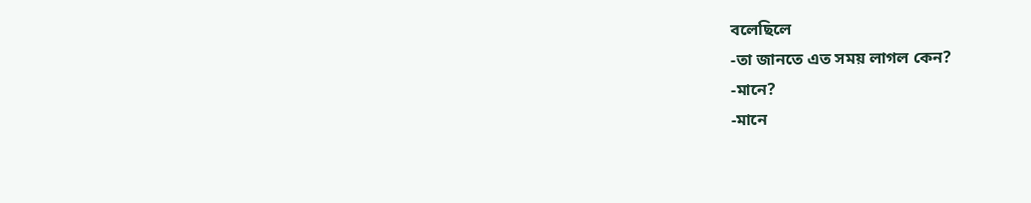বলেছিলে
-তা জানতে এত সময় লাগল কেন?
-মানে?
-মানে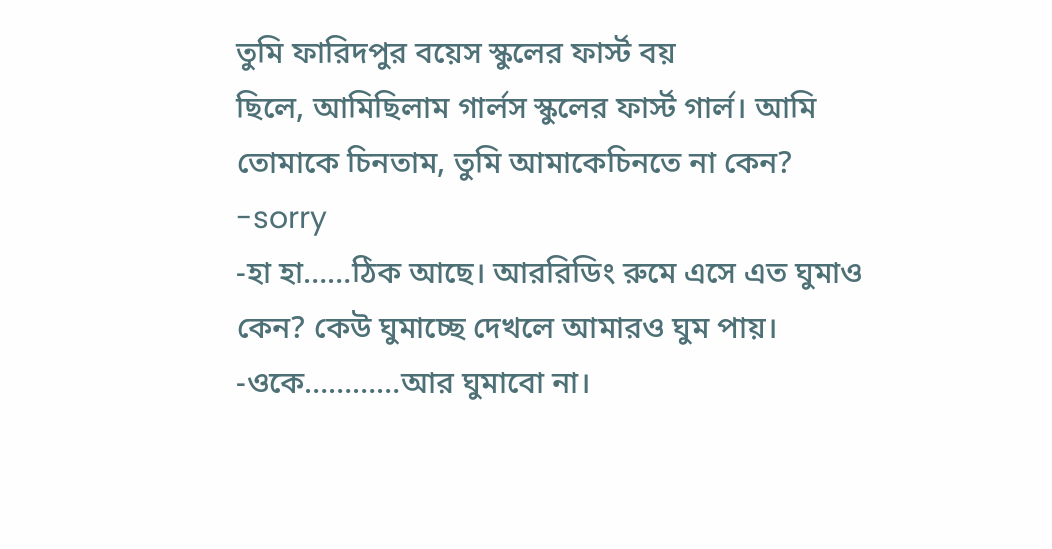তুমি ফারিদপুর বয়েস স্কুলের ফার্স্ট বয়
ছিলে, আমিছিলাম গার্লস স্কুলের ফার্স্ট গার্ল। আমি
তোমাকে চিনতাম, তুমি আমাকেচিনতে না কেন?
-sorry
-হা হা……ঠিক আছে। আররিডিং রুমে এসে এত ঘুমাও
কেন? কেউ ঘুমাচ্ছে দেখলে আমারও ঘুম পায়।
-ওকে…………আর ঘুমাবো না।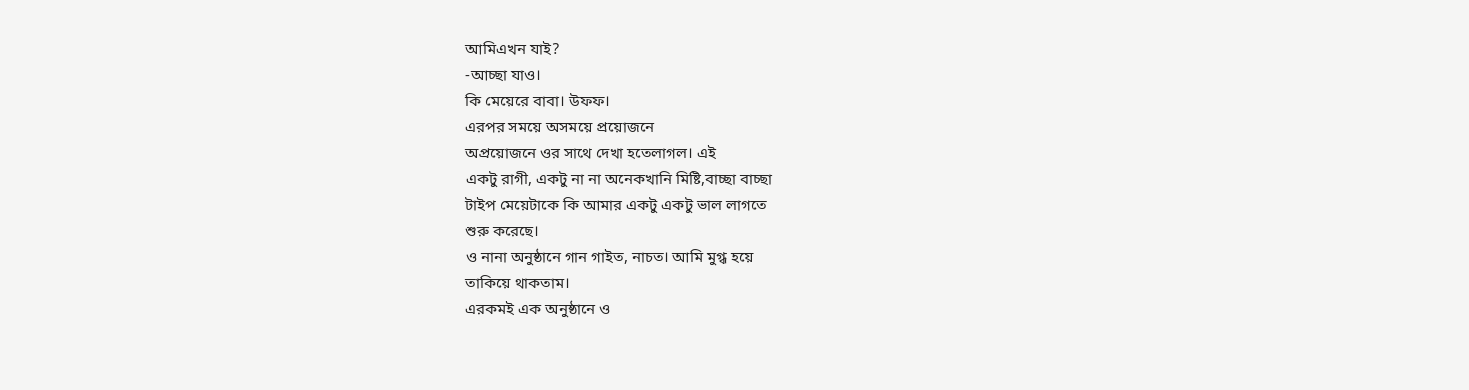আমিএখন যাই?
-আচ্ছা যাও।
কি মেয়েরে বাবা। উফফ।
এরপর সময়ে অসময়ে প্রয়োজনে
অপ্রয়োজনে ওর সাথে দেখা হতেলাগল। এই
একটু রাগী, একটু না না অনেকখানি মিষ্টি,বাচ্ছা বাচ্ছা
টাইপ মেয়েটাকে কি আমার একটু একটু ভাল লাগতে
শুরু করেছে।
ও নানা অনুষ্ঠানে গান গাইত, নাচত। আমি মুগ্ধ হয়ে
তাকিয়ে থাকতাম।
এরকমই এক অনুষ্ঠানে ও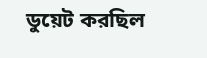ডুয়েট করছিল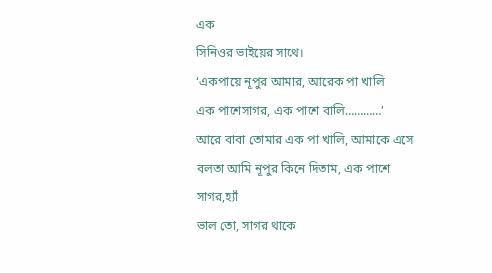এক
সিনিওর ভাইয়ের সাথে।
‘একপায়ে নূপুর আমার, আরেক পা খালি
এক পাশেসাগর, এক পাশে বালি…………’
আরে বাবা তোমার এক পা খালি, আমাকে এসে
বলতা আমি নূপুর কিনে দিতাম, এক পাশে সাগর,হ্যাঁ
ভাল তো, সাগর থাকে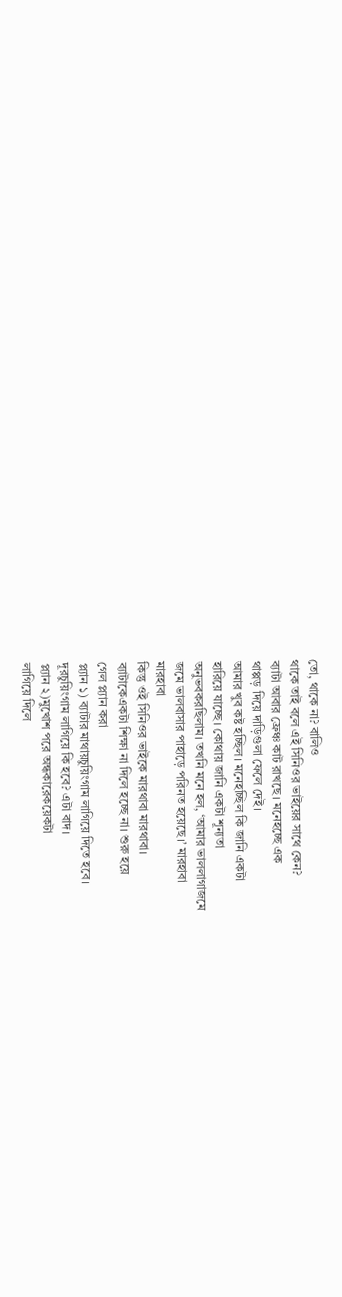তো, থাকে না? বালিও
থাকে তাই বলে এই সিনিওর ভাইয়ের সাথে কেন?
ব্যাটা আবার ফ্রেঞ্চ কাট রাখছে। মনেহচ্ছে এক
থাপ্পড় দিয়ে দাড়িগুলা ফেলে দেই।
আমার খুব কষ্ট হচ্ছিল। মনেহচ্ছিল কি জানি একটা
হারিয়ে যাচ্ছে। কোথায় জানি একটা শূন্যতা
অনুভবকরছিলাম। তখনি মনে হল, ‘আমার ভাললাগাজমে
জমে ভালবাসার পাহাড়ে পরিনত হয়েছে।’ মারহাবা
মারহাবা
কিন্তু ওই সিনিওর ভাইকে মারথাবা মারথাবা।
ব্যাটাকেএকটা শিক্ষা না দিলে হচ্ছে না। শুরু হয়ে
গেল প্ল্যান করা
প্ল্যান ১) ব্যাটার মাথায়চুয়িংগাম লাগিয়ে দিতে হবে।
দূরচুয়িংগাম লাগিয়ে কি হবে? এটা বাদ।
প্ল্যান ২)মুখোশ পরে অন্ধকারেকয়েকটা
লাগিয়ে দিলে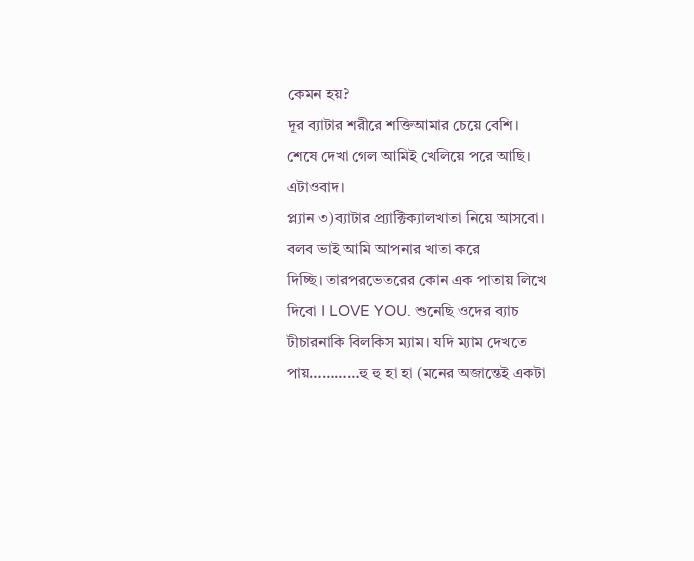কেমন হয়?
দূর ব্যাটার শরীরে শক্তিআমার চেয়ে বেশি।
শেষে দেখা গেল আমিই খেলিয়ে পরে আছি।
এটাওবাদ।
প্ল্যান ৩)ব্যাটার প্র্যাক্টিক্যালখাতা নিয়ে আসবো।
বলব ভাই আমি আপনার খাতা করে
দিচ্ছি। তারপরভেতরের কোন এক পাতায় লিখে
দিবো I LOVE YOU. শুনেছি ওদের ব্যাচ
টীচারনাকি বিলকিস ম্যাম। যদি ম্যাম দেখতে
পায়…………হু হু হা হা (মনের অজান্তেই একটা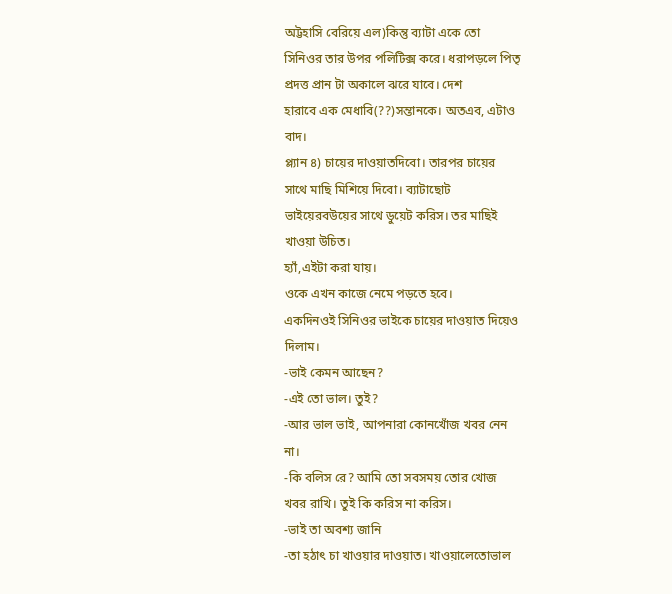অট্টহাসি বেরিয়ে এল)কিন্তু ব্যাটা একে তো
সিনিওর তার উপর পলিটিক্স করে। ধরাপড়লে পিতৃ
প্রদত্ত প্রান টা অকালে ঝরে যাবে। দেশ
হারাবে এক মেধাবি(??)সন্তানকে। অতএব, এটাও
বাদ।
প্ল্যান ৪) চায়ের দাওয়াতদিবো। তারপর চায়ের
সাথে মাছি মিশিয়ে দিবো। ব্যাটাছোট
ভাইয়েরবউয়ের সাথে ডুয়েট করিস। তর মাছিই
খাওয়া উচিত।
হ্যাঁ,এইটা করা যায়।
ওকে এখন কাজে নেমে পড়তে হবে।
একদিনওই সিনিওর ভাইকে চায়ের দাওয়াত দিয়েও
দিলাম।
-ভাই কেমন আছেন?
-এই তো ভাল। তুই?
-আর ভাল ভাই, আপনারা কোনখোঁজ খবর নেন
না।
-কি বলিস রে? আমি তো সবসময় তোর খোজ
খবর রাখি। তুই কি করিস না করিস।
-ভাই তা অবশ্য জানি
-তা হঠাৎ চা খাওয়ার দাওয়াত। খাওয়ালেতোভাল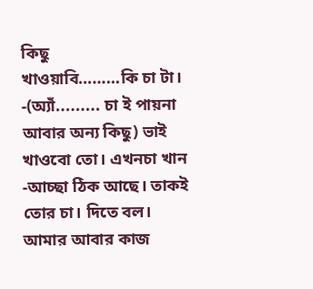কিছু
খাওয়াবি………কি চা টা।
-(অ্যাঁ......... চা ই পায়না আবার অন্য কিছু) ভাই
খাওবো তো। এখনচা খান
-আচ্ছা ঠিক আছে। তাকই তোর চা। দিতে বল।
আমার আবার কাজ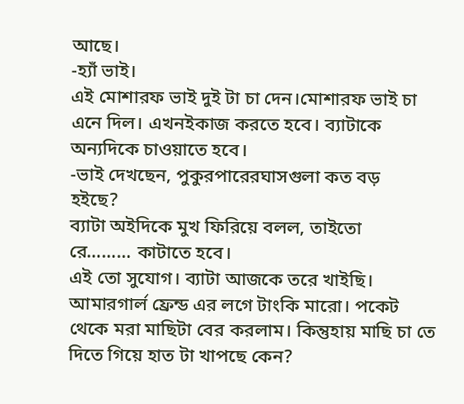আছে।
-হ্যাঁ ভাই।
এই মোশারফ ভাই দুই টা চা দেন।মোশারফ ভাই চা
এনে দিল। এখনইকাজ করতে হবে। ব্যাটাকে
অন্যদিকে চাওয়াতে হবে।
-ভাই দেখছেন, পুকুরপারেরঘাসগুলা কত বড়
হইছে?
ব্যাটা অইদিকে মুখ ফিরিয়ে বলল, তাইতো
রে……… কাটাতে হবে।
এই তো সুযোগ। ব্যাটা আজকে তরে খাইছি।
আমারগার্ল ফ্রেন্ড এর লগে টাংকি মারো। পকেট
থেকে মরা মাছিটা বের করলাম। কিন্তুহায় মাছি চা তে
দিতে গিয়ে হাত টা খাপছে কেন?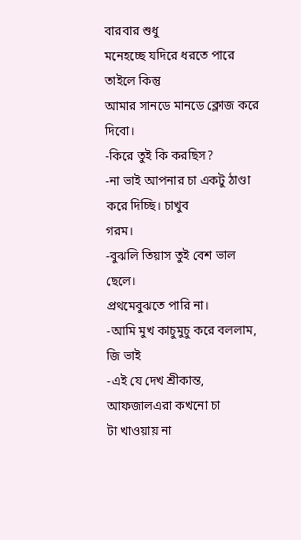বারবার শুধু
মনেহচ্ছে যদিরে ধরতে পারে তাইলে কিন্তু
আমার সানডে মানডে ক্লোজ করে দিবো।
-কিরে তুই কি করছিস?
-না ভাই আপনার চা একটু ঠাণ্ডা করে দিচ্ছি। চাখুব
গরম।
-বুঝলি তিয়াস তুই বেশ ভাল ছেলে।
প্রথমেবুঝতে পারি না।
-আমি মুখ কাচুমুচু করে বললাম, জি ভাই
-এই যে দেখ শ্রীকান্ত, আফজালএরা কখনো চা
টা খাওয়ায় না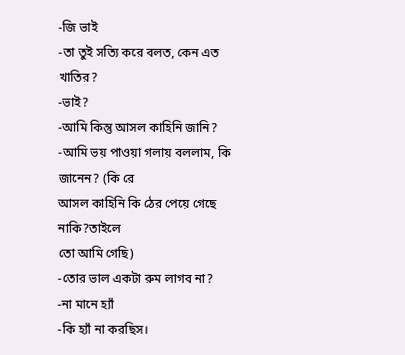-জি ভাই
-তা তুই সত্যি করে বলত, কেন এত খাতির?
-ভাই?
-আমি কিন্তু আসল কাহিনি জানি?
-আমি ভয় পাওয়া গলায় বললাম, কি জানেন? (কি রে
আসল কাহিনি কি ঠের পেয়ে গেছে নাকি?তাইলে
তো আমি গেছি)
-তোর ভাল একটা রুম লাগব না?
-না মানে হ্যাঁ
-কি হ্যাঁ না করছিস।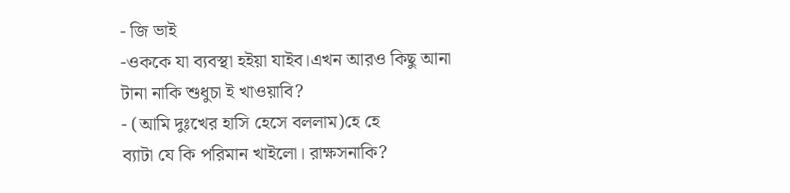- জি ভাই
-ওককে যা ব্যবস্থা হইয়া যাইব।এখন আরও কিছু আনা
টানা নাকি শুধুচা ই খাওয়াবি?
- (আমি দুঃখের হাসি হেসে বললাম)হে হে
ব্যাটা যে কি পরিমান খাইলো। রাক্ষসনাকি?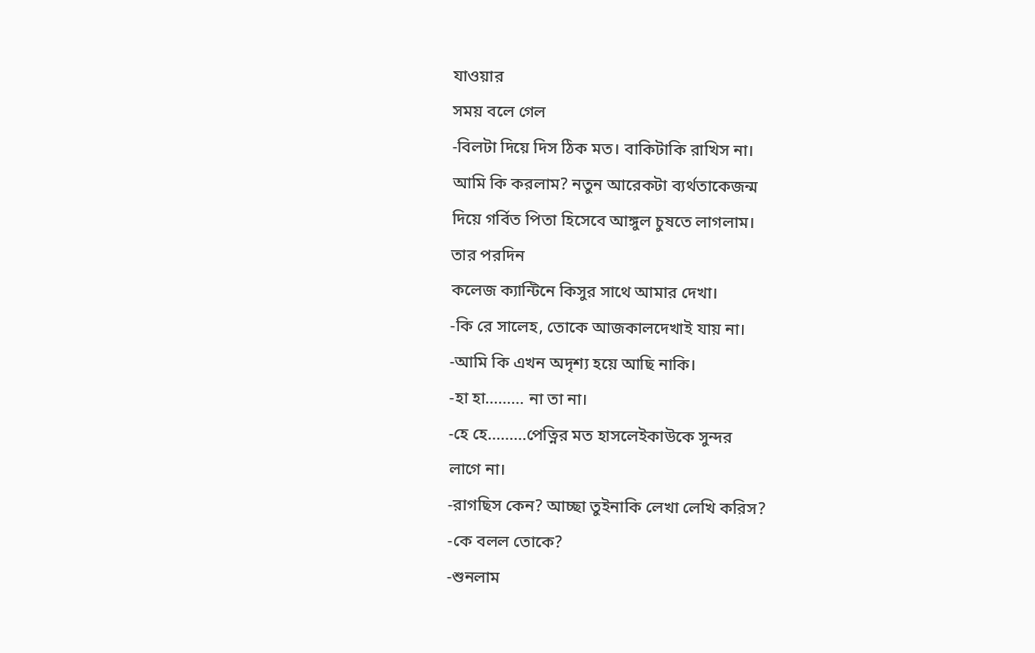যাওয়ার
সময় বলে গেল
-বিলটা দিয়ে দিস ঠিক মত। বাকিটাকি রাখিস না।
আমি কি করলাম? নতুন আরেকটা ব্যর্থতাকেজন্ম
দিয়ে গর্বিত পিতা হিসেবে আঙ্গুল চুষতে লাগলাম।
তার পরদিন
কলেজ ক্যান্টিনে কিসুর সাথে আমার দেখা।
-কি রে সালেহ, তোকে আজকালদেখাই যায় না।
-আমি কি এখন অদৃশ্য হয়ে আছি নাকি।
-হা হা……… না তা না।
-হে হে………পেত্নির মত হাসলেইকাউকে সুন্দর
লাগে না।
-রাগছিস কেন? আচ্ছা তুইনাকি লেখা লেখি করিস?
-কে বলল তোকে?
-শুনলাম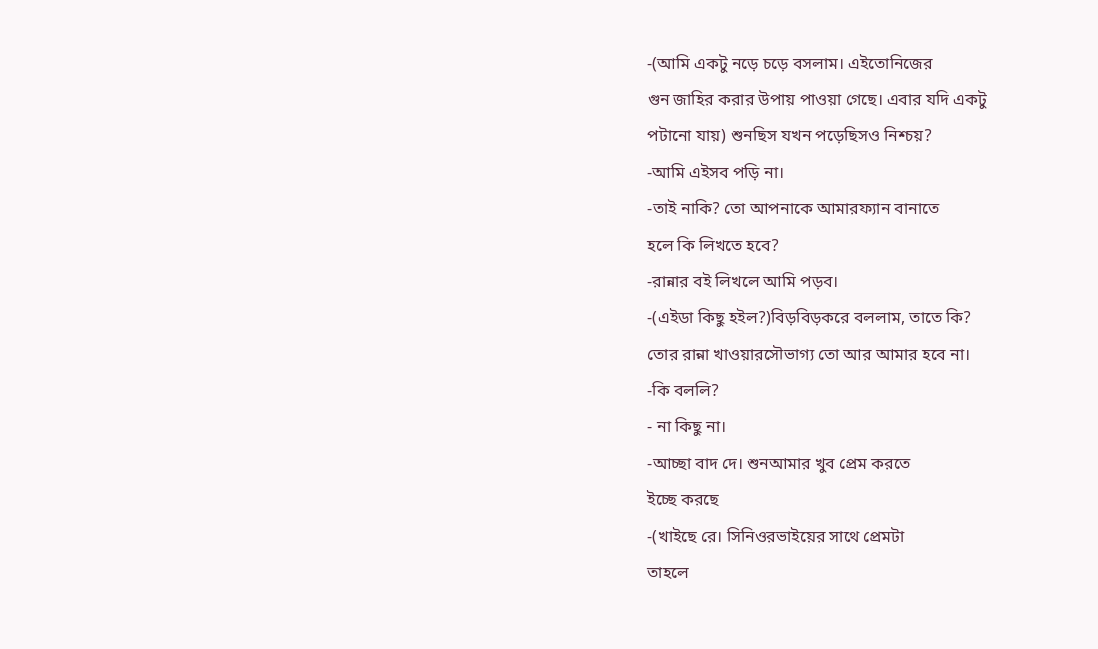-(আমি একটু নড়ে চড়ে বসলাম। এইতোনিজের
গুন জাহির করার উপায় পাওয়া গেছে। এবার যদি একটু
পটানো যায়) শুনছিস যখন পড়েছিসও নিশ্চয়?
-আমি এইসব পড়ি না।
-তাই নাকি? তো আপনাকে আমারফ্যান বানাতে
হলে কি লিখতে হবে?
-রান্নার বই লিখলে আমি পড়ব।
-(এইডা কিছু হইল?)বিড়বিড়করে বললাম, তাতে কি?
তোর রান্না খাওয়ারসৌভাগ্য তো আর আমার হবে না।
-কি বললি?
- না কিছু না।
-আচ্ছা বাদ দে। শুনআমার খুব প্রেম করতে
ইচ্ছে করছে
-(খাইছে রে। সিনিওরভাইয়ের সাথে প্রেমটা
তাহলে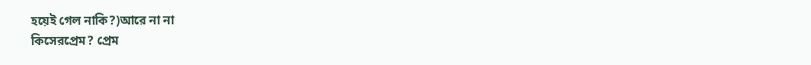হয়েই গেল নাকি?)আরে না না
কিসেরপ্রেম? প্রেম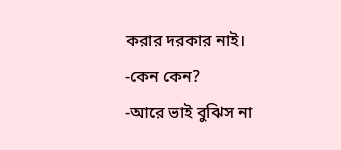করার দরকার নাই।
-কেন কেন?
-আরে ভাই বুঝিস না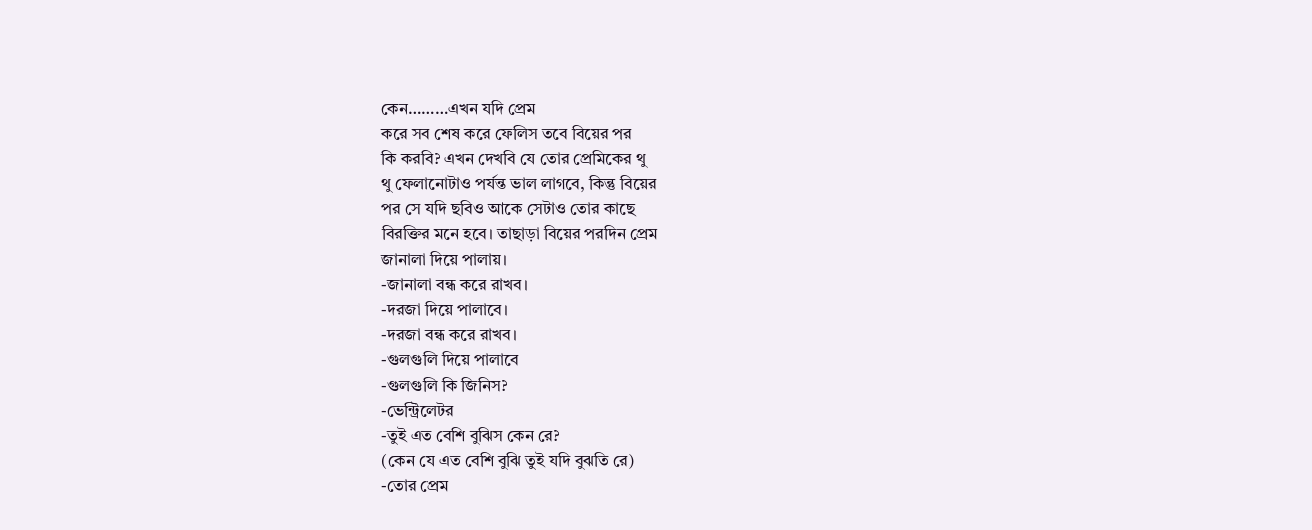কেন………এখন যদি প্রেম
করে সব শেষ করে ফেলিস তবে বিয়ের পর
কি করবি? এখন দেখবি যে তোর প্রেমিকের থু
থু ফেলানোটাও পর্যন্ত ভাল লাগবে, কিন্তু বিয়ের
পর সে যদি ছবিও আকে সেটাও তোর কাছে
বিরক্তির মনে হবে। তাছাড়া বিয়ের পরদিন প্রেম
জানালা দিয়ে পালায়।
-জানালা বন্ধ করে রাখব।
-দরজা দিয়ে পালাবে।
-দরজা বন্ধ করে রাখব।
-গুলগুলি দিয়ে পালাবে
-গুলগুলি কি জিনিস?
-ভেন্ট্রিলেটর
-তুই এত বেশি বুঝিস কেন রে?
(কেন যে এত বেশি বুঝি তুই যদি বুঝতি রে)
-তোর প্রেম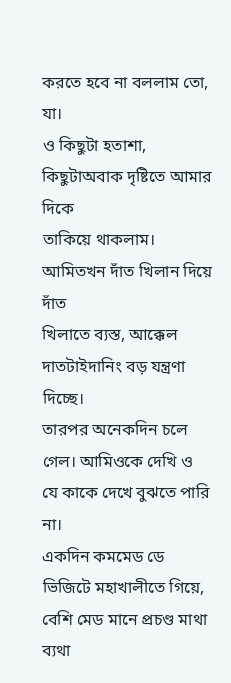করতে হবে না বললাম তো, যা।
ও কিছুটা হতাশা, কিছুটাঅবাক দৃষ্টিতে আমার দিকে
তাকিয়ে থাকলাম। আমিতখন দাঁত খিলান দিয়ে দাঁত
খিলাতে ব্যস্ত, আক্কেল দাতটাইদানিং বড় যন্ত্রণা
দিচ্ছে।
তারপর অনেকদিন চলে গেল। আমিওকে দেখি ও
যে কাকে দেখে বুঝতে পারি না।
একদিন কমমেড ডে ভিজিটে মহাখালীতে গিয়ে,
বেশি মেড মানে প্রচণ্ড মাথা ব্যথা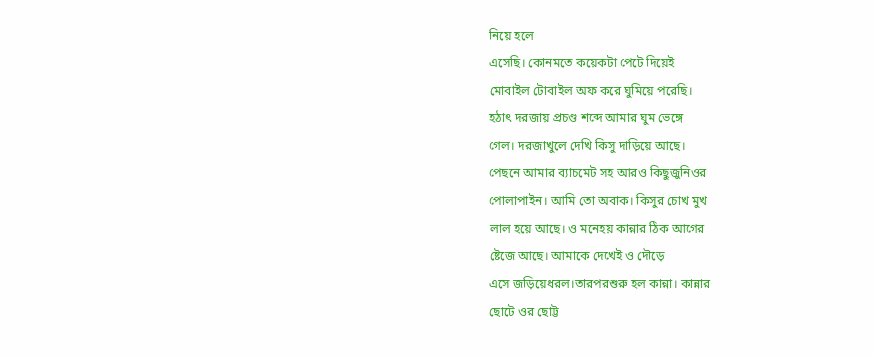নিয়ে হলে
এসেছি। কোনমতে কয়েকটা পেটে দিয়েই
মোবাইল টোবাইল অফ করে ঘুমিয়ে পরেছি।
হঠাৎ দরজায় প্রচণ্ড শব্দে আমার ঘুম ভেঙ্গে
গেল। দরজাখুলে দেখি কিসু দাড়িয়ে আছে।
পেছনে আমার ব্যাচমেট সহ আরও কিছুজুনিওর
পোলাপাইন। আমি তো অবাক। কিসুর চোখ মুখ
লাল হয়ে আছে। ও মনেহয় কান্নার ঠিক আগের
ষ্টেজে আছে। আমাকে দেখেই ও দৌড়ে
এসে জড়িয়েধরল।তারপরশুরু হল কান্না। কান্নার
ছোটে ওর ছোট্ট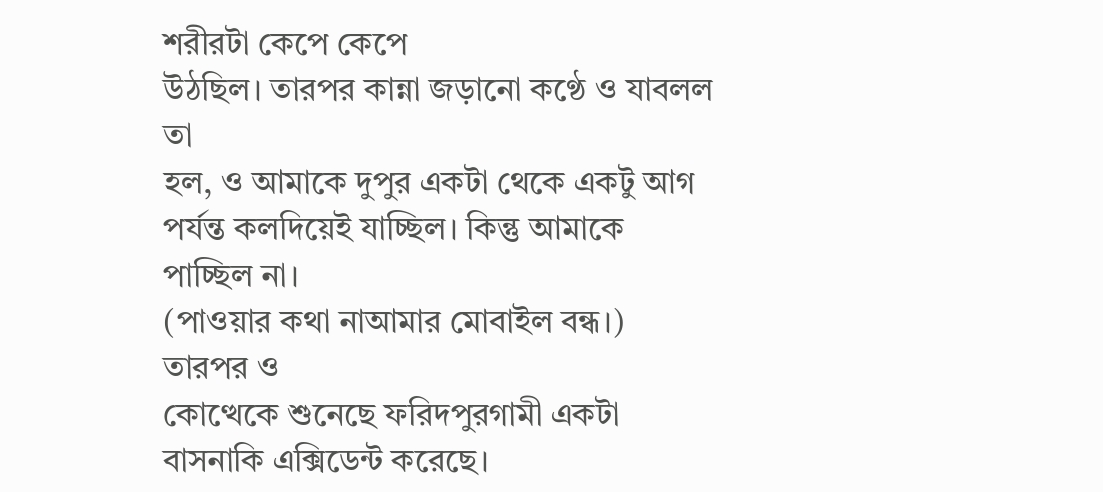শরীরটা কেপে কেপে
উঠছিল। তারপর কান্না জড়ানো কণ্ঠে ও যাবলল তা
হল, ও আমাকে দুপুর একটা থেকে একটু আগ
পর্যন্ত কলদিয়েই যাচ্ছিল। কিন্তু আমাকে পাচ্ছিল না।
(পাওয়ার কথা নাআমার মোবাইল বন্ধ।) তারপর ও
কোত্থেকে শুনেছে ফরিদপুরগামী একটা
বাসনাকি এক্সিডেন্ট করেছে।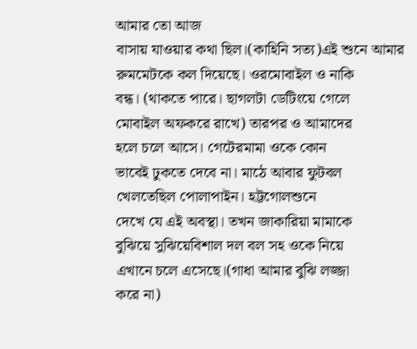আমার তো আজ
বাসায় যাওয়ার কথা ছিল।(কাহিনি সত্য)এই শুনে আমার
রুমমেটকে কল দিয়েছে। ওরমোবাইল ও নাকি
বন্ধ। (থাকতে পারে। ছাগলটা ডেটিংয়ে গেলে
মোবাইল অফকরে রাখে) তারপর ও আমাদের
হলে চলে আসে। গেটেরমামা ওকে কোন
ভাবেই ঢুকতে দেবে না। মাঠে আবার ফুটবল
খেলতেছিল পোলাপাইন। হট্টগোলশুনে
দেখে যে এই অবস্থা। তখন জাকারিয়া মামাকে
বুঝিয়ে সুঝিয়েবিশাল দল বল সহ ওকে নিয়ে
এখানে চলে এসেছে।(গাধা আমার বুঝি লজ্জা
করে না)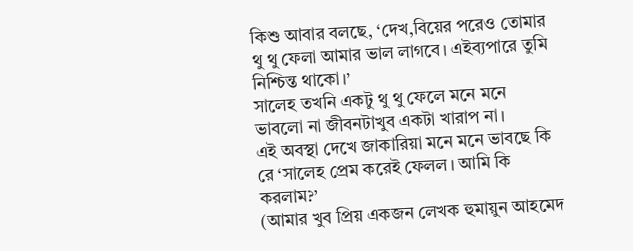কিশু আবার বলছে, ‘দেখ,বিয়ের পরেও তোমার
থু থু ফেলা আমার ভাল লাগবে। এইব্যপারে তুমি
নিশ্চিন্ত থাকো।’
সালেহ তখনি একটু থু থু ফেলে মনে মনে
ভাবলো না জীবনটাখুব একটা খারাপ না।
এই অবস্থা দেখে জাকারিয়া মনে মনে ভাবছে কি
রে ‘সালেহ প্রেম করেই ফেলল। আমি কি
করলাম?’
(আমার খুব প্রিয় একজন লেখক হুমায়ুন আহমেদ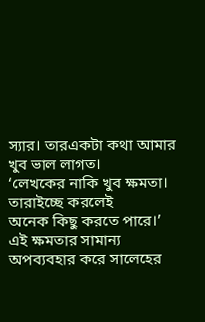স্যার। তারএকটা কথা আমার খুব ভাল লাগত।
‘লেখকের নাকি খুব ক্ষমতা। তারাইচ্ছে করলেই
অনেক কিছু করতে পারে।’ এই ক্ষমতার সামান্য
অপব্যবহার করে সালেহের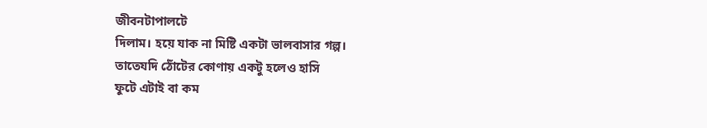জীবনটাপালটে
দিলাম। হয়ে যাক না মিষ্টি একটা ভালবাসার গল্প।
তাতেযদি ঠোঁটের কোণায় একটু হলেও হাসি
ফুটে এটাই বা কম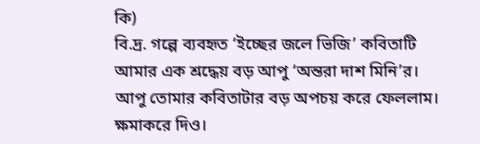কি)
বি.দ্র. গল্পে ব্যবহৃত ‘ইচ্ছের জলে ভিজি’ কবিতাটি
আমার এক শ্রদ্ধেয় বড় আপু ‘অন্তরা দাশ মিনি’র।
আপু তোমার কবিতাটার বড় অপচয় করে ফেললাম।
ক্ষমাকরে দিও।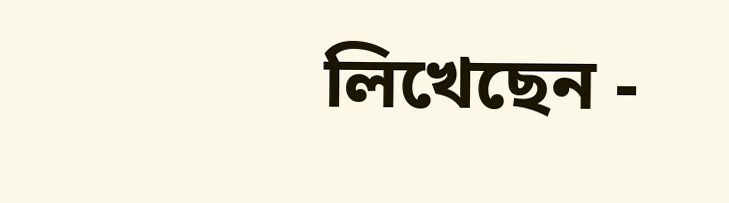লিখেছেন -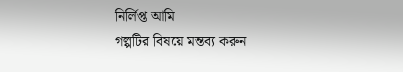নির্লিপ্ত আমি
গল্পটির বিষয়ে মন্তব্য করুন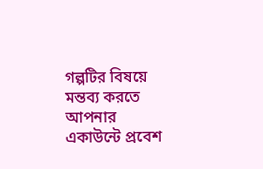গল্পটির বিষয়ে মন্তব্য করতে আপনার একাউন্টে প্রবেশ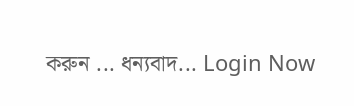করুন ... ধন্যবাদ... Login Now